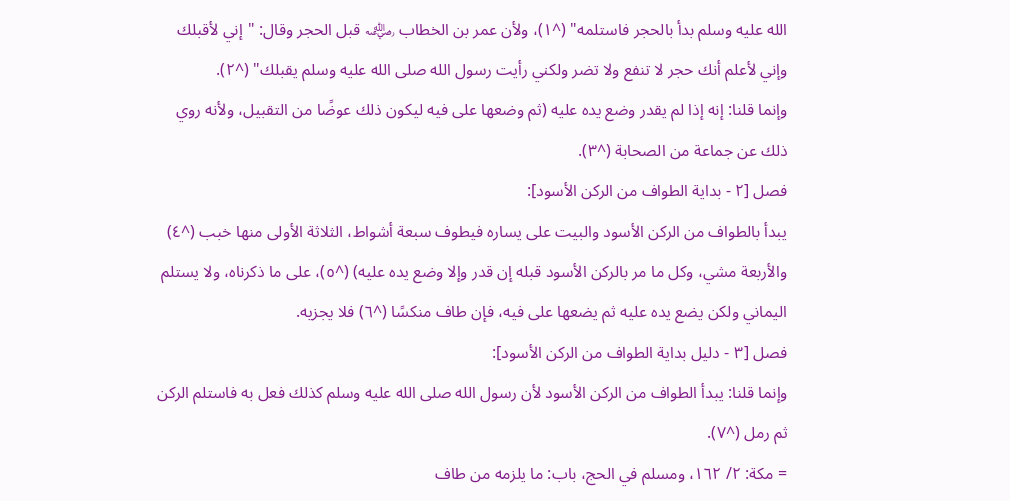الله عليه وسلم بدأ بالحجر فاستلمه" (^١)، ولأن عمر بن الخطاب ﵁ قبل الحجر وقال: "إني لأقبلك وإني لأعلم أنك حجر لا تنفع ولا تضر ولكني رأيت رسول الله صلى الله عليه وسلم يقبلك" (^٢).
وإنما قلنا: إنه إذا لم يقدر وضع يده عليه (ثم وضعها على فيه ليكون ذلك عوضًا من التقبيل، ولأنه روي ذلك عن جماعة من الصحابة (^٣).
فصل [٢ - بداية الطواف من الركن الأسود]:
يبدأ بالطواف من الركن الأسود والبيت على يساره فيطوف سبعة أشواط، الثلاثة الأولى منها خبب (^٤) والأربعة مشي، وكل ما مر بالركن الأسود قبله إن قدر وإلا وضع يده عليه) (^٥)، على ما ذكرناه، ولا يستلم اليماني ولكن يضع يده عليه ثم يضعها على فيه، فإن طاف منكسًا (^٦) فلا يجزيه.
فصل [٣ - دليل بداية الطواف من الركن الأسود]:
وإنما قلنا: يبدأ الطواف من الركن الأسود لأن رسول الله صلى الله عليه وسلم كذلك فعل به فاستلم الركن ثم رمل (^٧).
= مكة: ٢/ ١٦٢، ومسلم في الحج، باب: ما يلزمه من طاف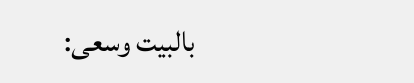بالبيت وسعى: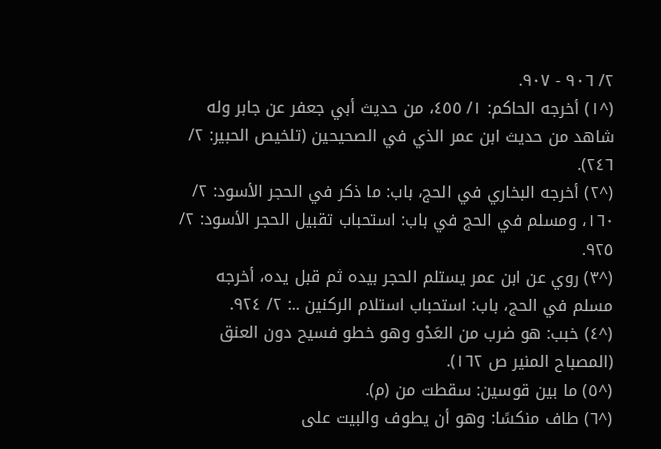٢/ ٩٠٦ - ٩٠٧.
(^١) أخرجه الحاكم: ١/ ٤٥٥، من حديث أبي جعفر عن جابر وله شاهد من حديث ابن عمر الذي في الصحيحين (تلخيص الحبير: ٢/ ٢٤٦).
(^٢) أخرجه البخاري في الحج، باب: ما ذكر في الحجر الأسود: ٢/ ١٦٠، ومسلم في الحج في باب: استحباب تقبيل الحجر الأسود: ٢/ ٩٢٥.
(^٣) روي عن ابن عمر يستلم الحجر بيده ثم قبل يده، أخرجه مسلم في الحج، باب: استحباب استلام الركنين ..: ٢/ ٩٢٤.
(^٤) خبب: هو ضرب من العَدْو وهو خطو فسيح دون العنق (المصباح المنير ص ١٦٢).
(^٥) ما بين قوسين: سقطت من (م).
(^٦) طاف منكسًا: وهو أن يطوف والبيت على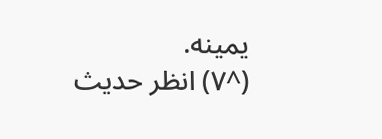يمينه.
(^٧) انظر حديث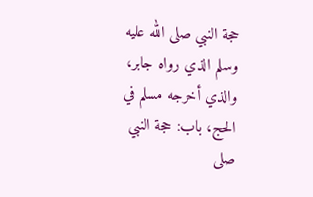حجة النبي صلى الله عليه وسلم الذي رواه جابر، والذي أخرجه مسلم في الحج، باب: حجة النبي صلى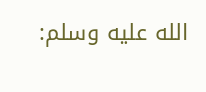الله عليه وسلم: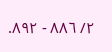٢/ ٨٨٦ - ٨٩٢.